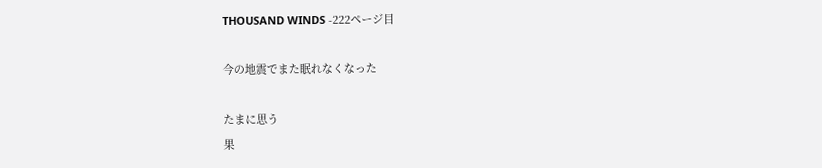THOUSAND WINDS -222ページ目

今の地震でまた眠れなくなった

たまに思う
果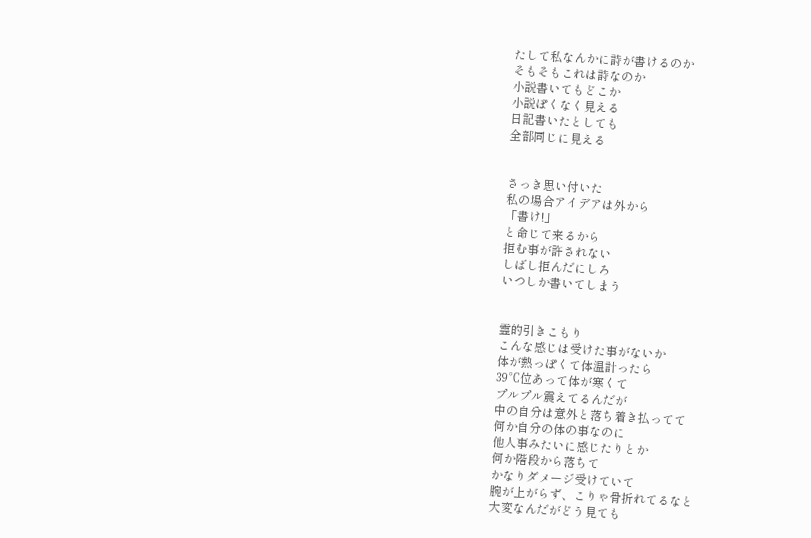たして私なんかに詩が書けるのか
そもそもこれは詩なのか
小説書いてもどこか
小説ぽくなく見える
日記書いたとしても
全部同じに見える


さっき思い付いた
私の場合アイデアは外から
「書け!」
と命じて来るから
拒む事が許されない
しばし拒んだにしろ
いつしか書いてしまう


霊的引きこもり
こんな感じは受けた事がないか
体が熱っぽくて体温計ったら
39℃位あって体が寒くて
プルプル震えてるんだが
中の自分は意外と落ち着き払ってて
何か自分の体の事なのに
他人事みたいに感じたりとか
何か階段から落ちて
かなりダメージ受けていて
腕が上がらず、こりゃ骨折れてるなと
大変なんだがどう見ても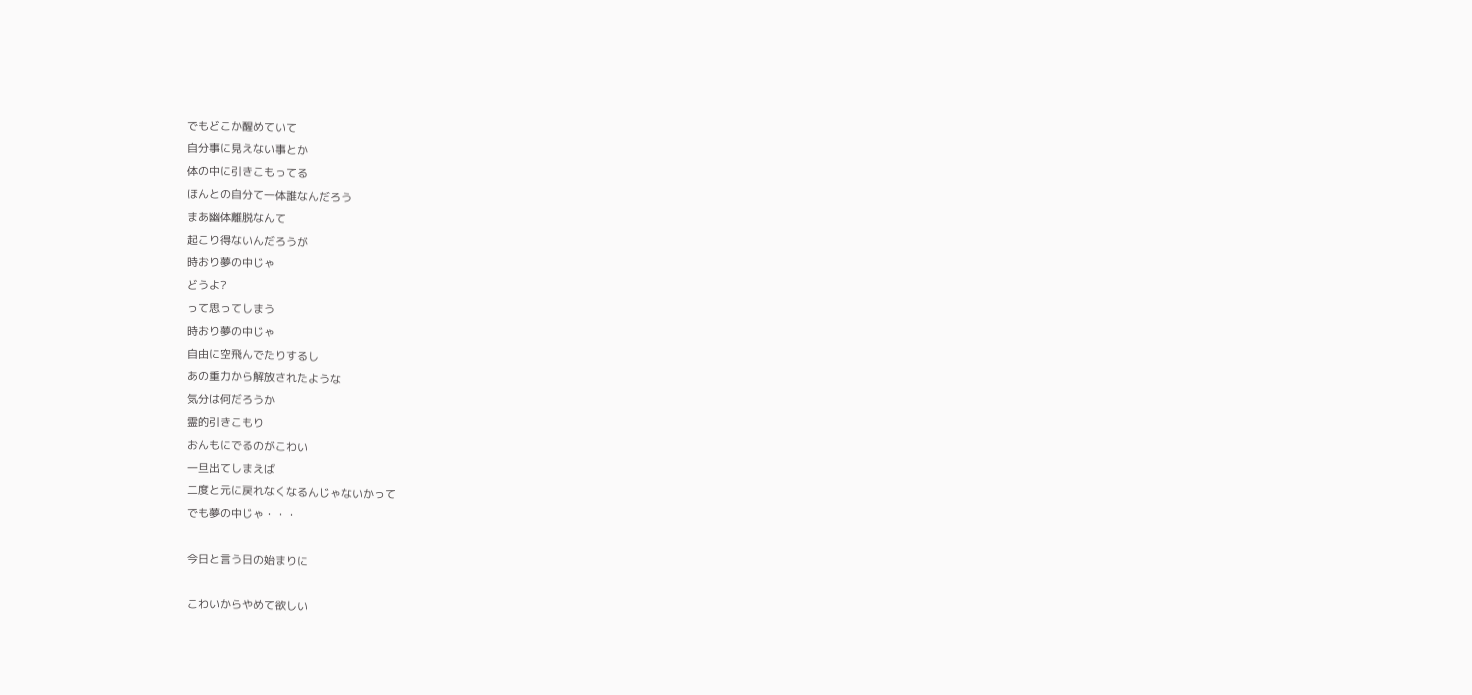でもどこか醒めていて
自分事に見えない事とか
体の中に引きこもってる
ほんとの自分て一体誰なんだろう
まあ幽体離脱なんて
起こり得ないんだろうが
時おり夢の中じゃ
どうよ?
って思ってしまう
時おり夢の中じゃ
自由に空飛んでたりするし
あの重力から解放されたような
気分は何だろうか
霊的引きこもり
おんもにでるのがこわい
一旦出てしまえば
二度と元に戻れなくなるんじゃないかって
でも夢の中じゃ・・・

今日と言う日の始まりに

こわいからやめて欲しい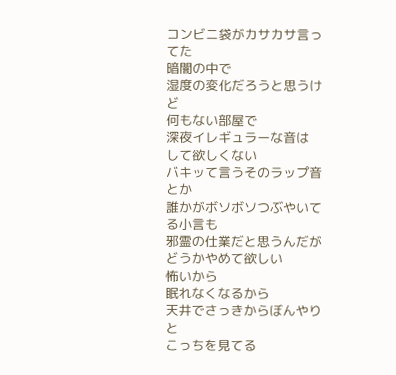コンビニ袋がカサカサ言ってた
暗闇の中で
湿度の変化だろうと思うけど
何もない部屋で
深夜イレギュラーな音は
して欲しくない
バキッて言うそのラップ音とか
誰かがボソボソつぶやいてる小言も
邪霊の仕業だと思うんだが
どうかやめて欲しい
怖いから
眠れなくなるから
天井でさっきからぼんやりと
こっちを見てる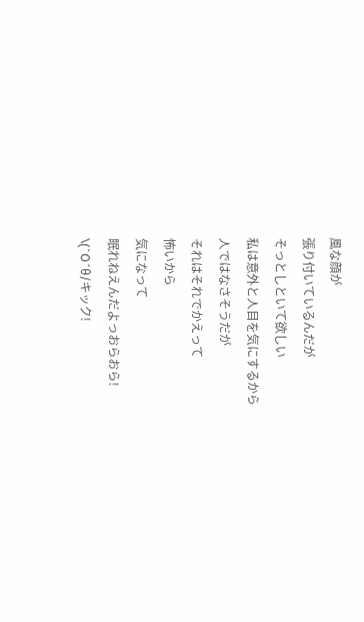風な顔が
張り付いているんだが
そっとしといて欲しい
私は意外と人目を気にするから
人ではなさそうだが
それはそれでかえって
怖いから
気になって
眠れねえんだよっおらおら!
\(`O´θ/キック!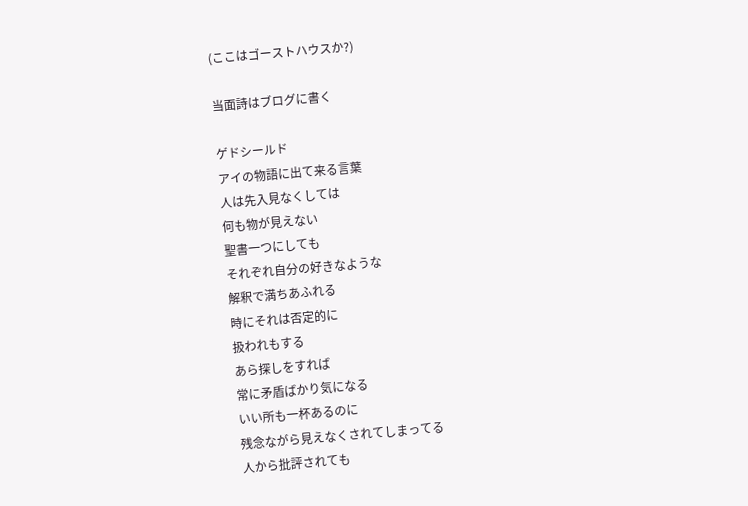(ここはゴーストハウスか?)

当面詩はブログに書く

ゲドシールド
アイの物語に出て来る言葉
人は先入見なくしては
何も物が見えない
聖書一つにしても
それぞれ自分の好きなような
解釈で満ちあふれる
時にそれは否定的に
扱われもする
あら探しをすれば
常に矛盾ばかり気になる
いい所も一杯あるのに
残念ながら見えなくされてしまってる
人から批評されても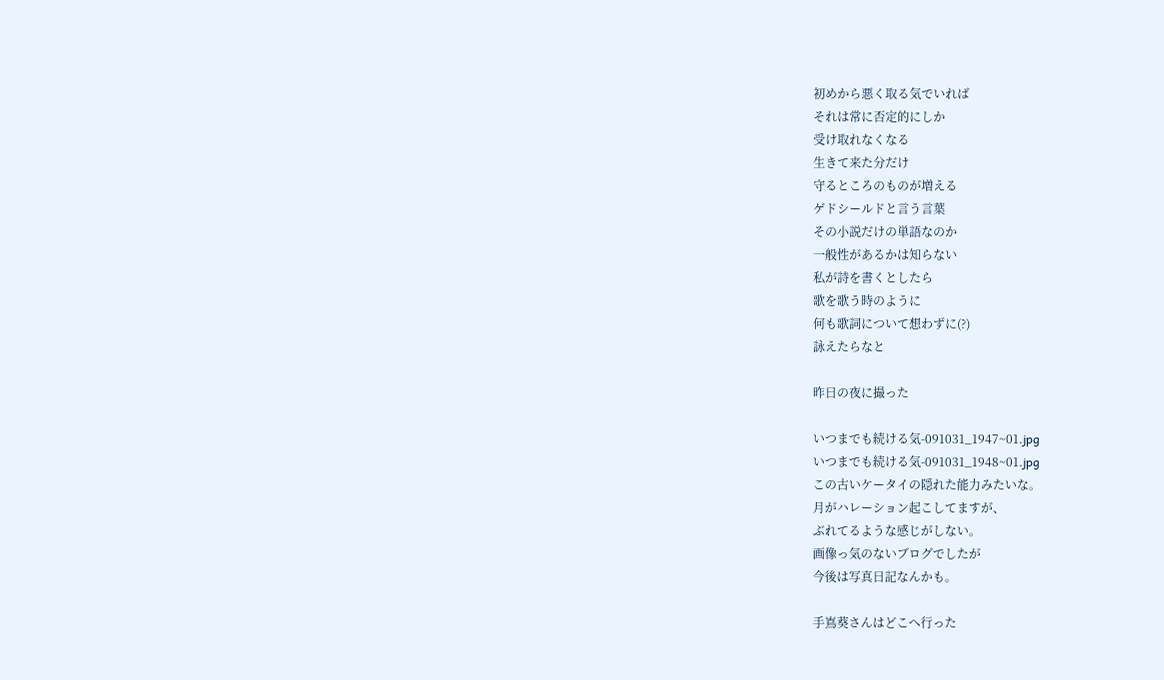初めから悪く取る気でいれば
それは常に否定的にしか
受け取れなくなる
生きて来た分だけ
守るところのものが増える
ゲドシールドと言う言葉
その小説だけの単語なのか
一般性があるかは知らない
私が詩を書くとしたら
歌を歌う時のように
何も歌詞について想わずに(?)
詠えたらなと

昨日の夜に撮った

いつまでも続ける気-091031_1947~01.jpg
いつまでも続ける気-091031_1948~01.jpg
この古いケータイの隠れた能力みたいな。
月がハレーション起こしてますが、
ぶれてるような感じがしない。
画像っ気のないブログでしたが
今後は写真日記なんかも。

手嶌葵さんはどこへ行った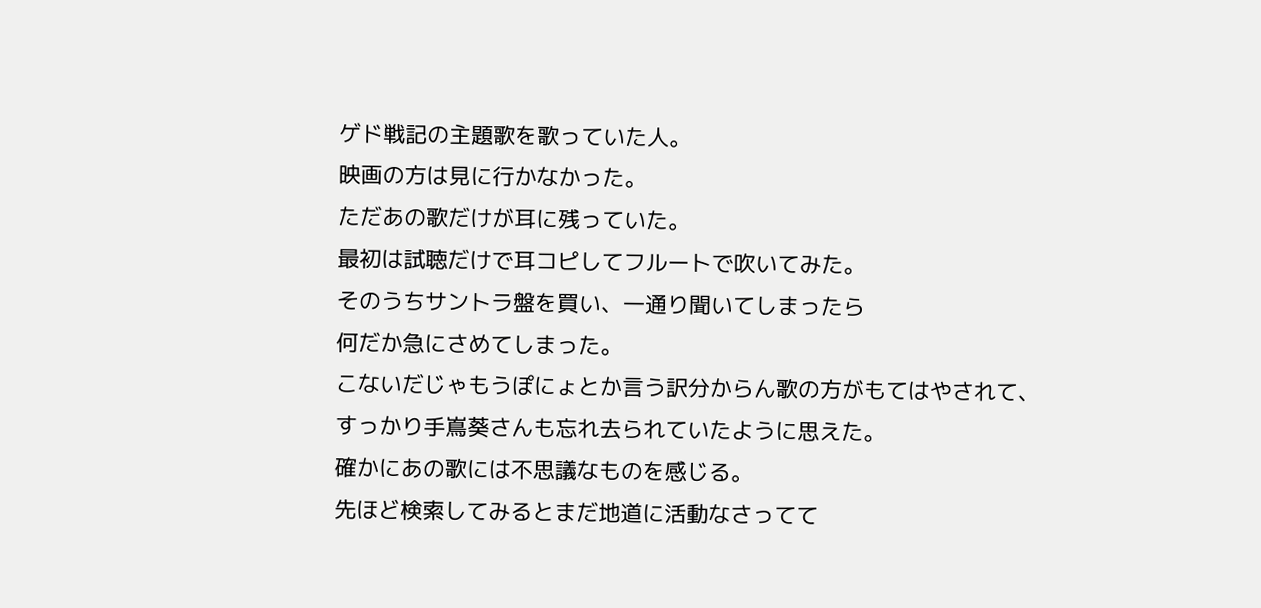ゲド戦記の主題歌を歌っていた人。
映画の方は見に行かなかった。
ただあの歌だけが耳に残っていた。
最初は試聴だけで耳コピしてフルートで吹いてみた。
そのうちサントラ盤を買い、一通り聞いてしまったら
何だか急にさめてしまった。
こないだじゃもうぽにょとか言う訳分からん歌の方がもてはやされて、
すっかり手嶌葵さんも忘れ去られていたように思えた。
確かにあの歌には不思議なものを感じる。
先ほど検索してみるとまだ地道に活動なさってて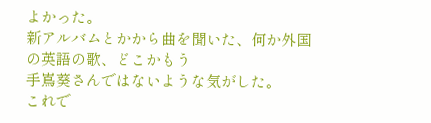よかった。
新アルバムとかから曲を聞いた、何か外国の英語の歌、どこかもう
手嶌葵さんではないような気がした。
これで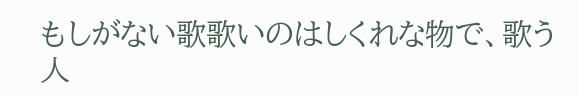もしがない歌歌いのはしくれな物で、歌う人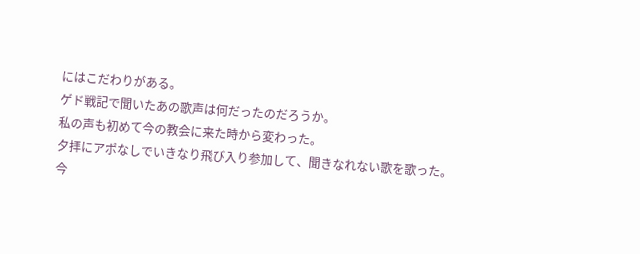にはこだわりがある。
ゲド戦記で聞いたあの歌声は何だったのだろうか。
私の声も初めて今の教会に来た時から変わった。
夕拝にアポなしでいきなり飛び入り参加して、聞きなれない歌を歌った。
今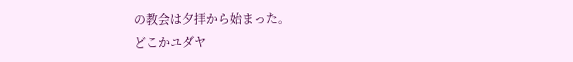の教会は夕拝から始まった。
どこかユダヤ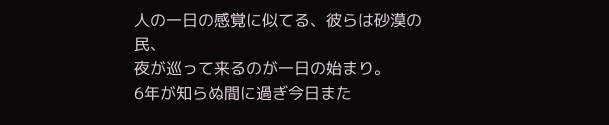人の一日の感覚に似てる、彼らは砂漠の民、
夜が巡って来るのが一日の始まり。
6年が知らぬ間に過ぎ今日また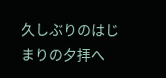久しぶりのはじまりの夕拝へ